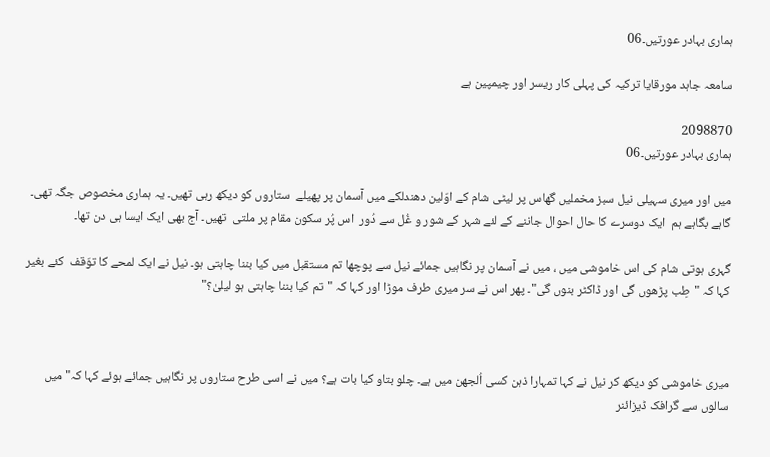ہماری بہادر عورتیں۔06

سامعہ جاہد مورقایا ترکیہ کی پہلی کار ریسر اور چیمپین ہے

2098870
ہماری بہادر عورتیں۔06

میں اور میری سہیلی نیل سبز مخملیں گھاس پر لیٹی شام کے اوّلین دھندلکے میں آسمان پر پھیلے  ستاروں کو دیکھ رہی تھیں۔ یہ ہماری مخصوص جگہ تھی۔ گاہے بگاہے ہم  ایک دوسرے کا حال احوال جاننے کے لئے شہر کے شور و غُل سے دُور  اس پُر سکون مقام پر ملتی  تھیں۔ آج بھی ایک ایسا ہی دن تھا۔

گہری ہوتی شام کی اس خاموشی میں ، میں نے آسمان پر نگاہیں جمائے نیل سے پوچھا تم مستقبل میں کیا بننا چاہتی ہو۔ نیل نے ایک لمحے کا توّقف  کئے بغیر کہا کہ "طِب پڑھوں گی اور ڈاکٹر بنوں گی"۔ پھر اس نے سر میری طرف موڑا اور کہا کہ "تم کیا بننا چاہتی ہو لیلیٰ؟"



میری خاموشی کو دیکھ کر نیل نے کہا تمہارا ذہن کسی اُلجھن میں ہے۔ چلو بتاو کیا بات ہے؟ میں نے اسی طرح ستاروں پر نگاہیں جمائے ہوئے کہا کہ" میں سالوں سے گرافک ڈیزائنر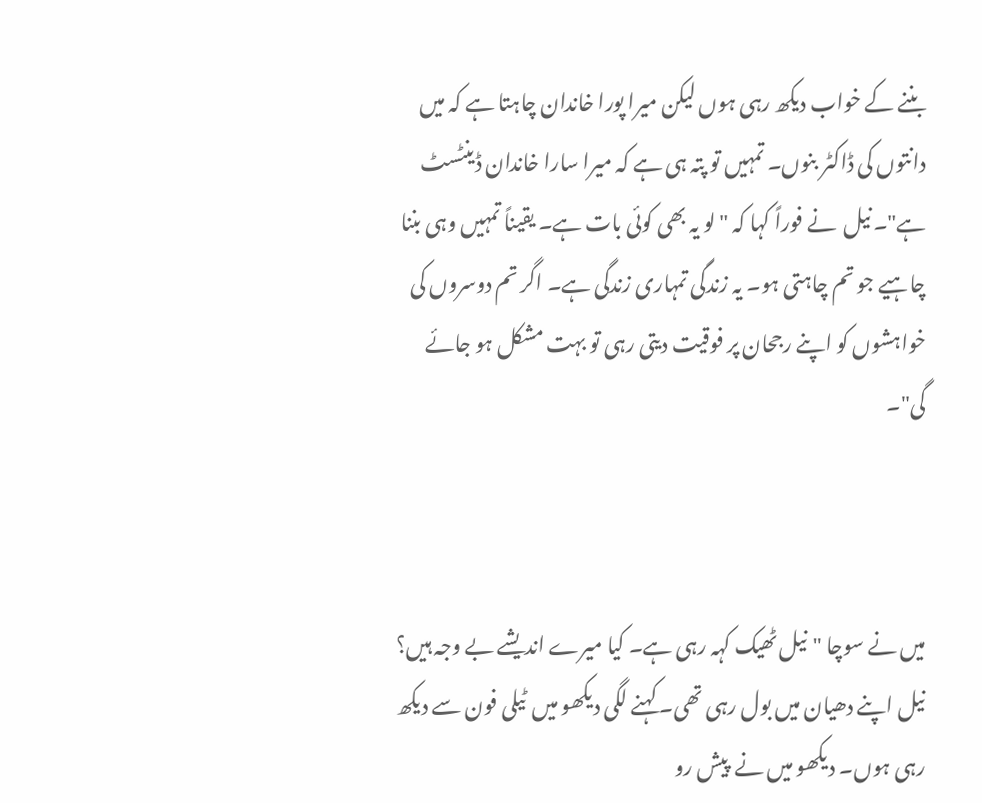بننے کے خواب دیکھ رہی ہوں لیکن میرا پورا خاندان چاہتا ہے کہ میں دانتوں کی ڈاکٹر بنوں۔ تمہیں تو پتہ ہی ہے کہ میرا سارا خاندان ڈینٹسٹ ہے"۔ نیل  نے فوراً کہا کہ "لو یہ بھی کوئی بات ہے۔ یقیناً تمہیں وہی بننا چاہیے جو تم چاہتی ہو۔ یہ زندگی تمہاری زندگی ہے۔ اگر تم دوسروں کی خواہشوں کو اپنے رجحان پر فوقیت دیتی رہی تو بہت مشکل ہو جائے گی"۔



میں نے سوچا "نیل ٹھیک کہہ رہی ہے۔ کیا میرے اندیشے بے وجہ ہیں؟ نیل اپنے دھیان میں بول رہی تھی۔ کہنے لگی دیکھو میں  ٹیلی فون سے دیکھ رہی ہوں۔ دیکھو میں نے  پیش رو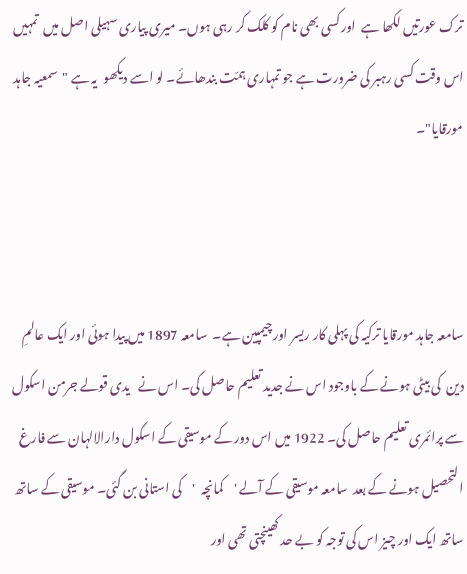ترک عورتیں لکھا ہے  اور کسی بھی نام کو کلک کر رہی ہوں۔ میری پیاری سہیلی اصل میں  تمہیں اس وقت کسی رہبر کی ضرورت ہے جو تمہاری ہمّت بندھائے۔ لو اسے دیکھو  یہ ہے "سمعیہ جاہد مورقایا"۔



سامعہ جاہد مورقایا ترکیہ کی پہلی کار ریسر اور چیمپین ہے۔  سامعہ 1897 میں پیدا ہوئی اور ایک عالمِ دین  کی بیٹی ہونے کے باوجود اس نے جدید تعلیم حاصل کی۔ اس نے   یدی قولے جرمن اسکول سے پرائمری تعلیم حاصل کی۔ 1922 میں اس دور کے موسیقی کے اسکول دارالالہان سے فارغ التحصیل ہونے کے بعد  سامعہ موسیقی کے آلے 'کمانچہ  'کی استانی بن گئی۔ موسیقی کے ساتھ ساتھ ایک اور چیز اس کی توجہ کو بے حد کھینچتی تھی اور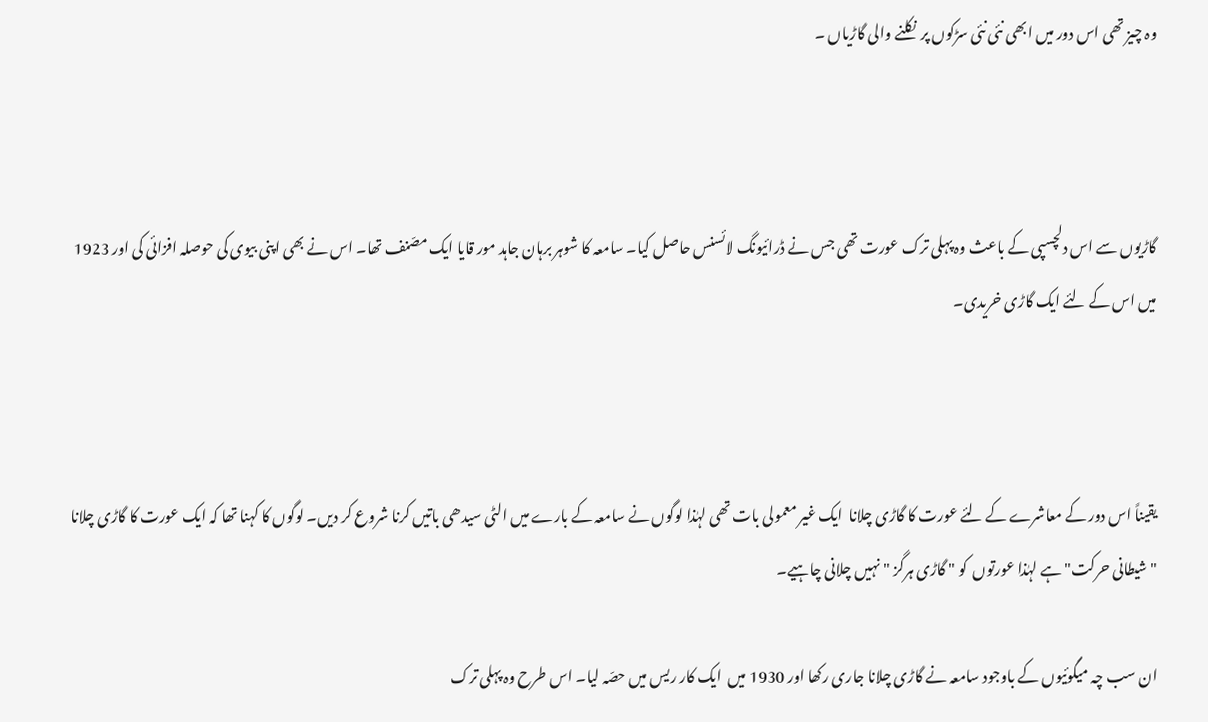وہ چیز تھی اس دور میں ابھی نئی نئی سڑکوں پر  نکلنے والی گاڑیاں ۔



گاڑیوں سے اس دلچسپی کے باعث وہ پہلی ترک عورت تھی جس نے ڈرائیونگ لائسنس حاصل کیا۔ سامعہ کا شوہر برہان جاہد مور قایا ایک مصّنف تھا۔ اس نے بھی اپنی بیوی کی حوصلہ افزائی کی اور 1923 میں اس کے لئے ایک گاڑی خریدی۔



یقیناً اس دور کے معاشرے کے لئے عورت کا گاڑی چلانا  ایک غیر معمولی بات تھی لہٰذا لوگوں نے سامعہ کے بارے میں الٹی سیدھی باتیں کرنا شروع کر دیں۔ لوگوں کا کہنا تھا کہ ایک عورت کا گاڑی چلانا "شیطانی حرکت" ہے لہٰذا عورتوں  کو " گاڑی ہرگز " نہیں چلانی چاہیے۔

ان سب چہ میگوئیوں کے باوجود سامعہ نے گاڑی چلانا جاری رکھا اور 1930 میں  ایک کار ریس میں حصّہ لیا۔ اس طرح وہ پہلی ترک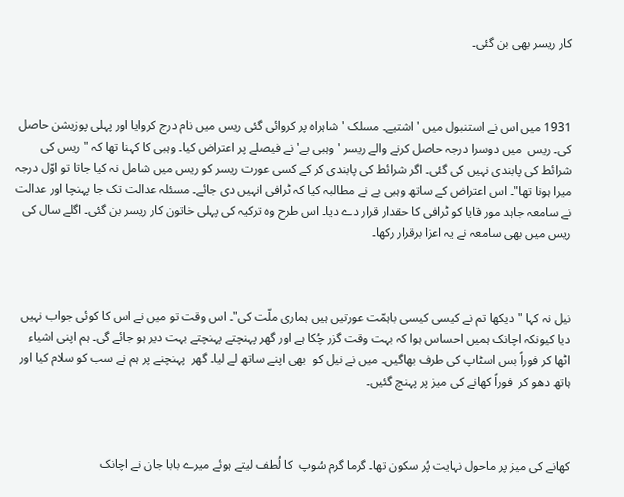کار ریسر بھی بن گئی۔



1931 میں اس نے استنبول میں 'اشتیے۔ مسلک ' شاہراہ پر کروائی گئی ریس میں نام درج کروایا اور پہلی پوزیشن حاصل کی۔ ریس  میں دوسرا درجہ حاصل کرنے والے ریسر 'وہبی بے' نے فیصلے پر اعتراض کیا۔ وہبی کا کہنا تھا کہ "ریس کی شرائط کی پابندی نہیں کی گئی۔ اگر شرائط کی پابندی کر کے کسی عورت ریسر کو ریس میں شامل نہ کیا جاتا تو اوّل درجہ میرا ہونا تھا"۔ اس اعتراض کے ساتھ وہبی بے نے مطالبہ کیا کہ ٹرافی انہیں دی جائے۔ مسئلہ عدالت تک جا پہنچا اور عدالت نے سامعہ جاہد مور قایا کو ٹرافی کا حقدار قرار دے دیا۔ اس طرح وہ ترکیہ کی پہلی خاتون کار ریسر بن گئی۔ اگلے سال کی ریس میں بھی سامعہ نے یہ اعزا برقرار رکھا۔



نیل نہ کہا "دیکھا تم نے کیسی کیسی باہمّت عورتیں ہیں ہماری ملّت کی"۔ اس وقت تو میں نے اس کا کوئی جواب نہیں دیا کیونکہ اچانک ہمیں احساس ہوا کہ بہت وقت گزر چُکا ہے اور گھر پہنچتے پہنچتے بہت دیر ہو جائے گی۔ ہم اپنی اشیاء اٹھا کر فوراً بس اسٹاپ کی طرف بھاگیں۔ میں نے نیل کو  بھی اپنے ساتھ لے لیا۔ گھر  پہنچنے پر ہم نے سب کو سلام کیا اور ہاتھ دھو کر  فوراً کھانے کی میز پر پہنچ گئیں۔



کھانے کی میز پر ماحول نہایت پُر سکون تھا۔ گرما گرم سُوپ  کا لُطف لیتے ہوئے میرے بابا جان نے اچانک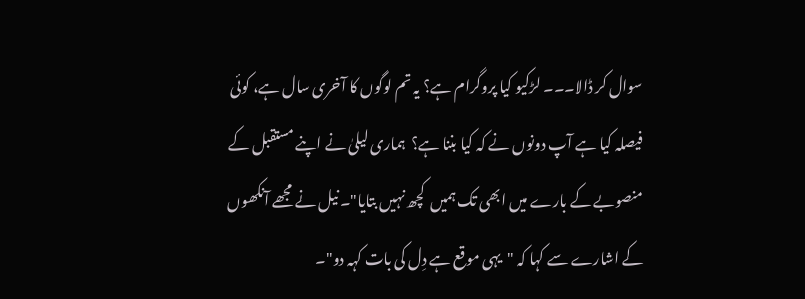سوال کر ڈالا۔۔۔ لڑکیو کیا پروگرام ہے؟ یہ تم لوگوں کا آخری سال ہے، کوئی فیصلہ کیا ہے آپ دونوں نے کہ کیا بننا ہے؟  ہماری لیلیٰ نے اپنے مستقبل کے منصوبے کے بارے میں ابھی تک ہمیں  کچھ نہیں بتایا"۔ نیل نے مجھے آنکھوں کے اشارے سے کہا کہ "یہی موقع ہے دِل کی بات کہہ دو"۔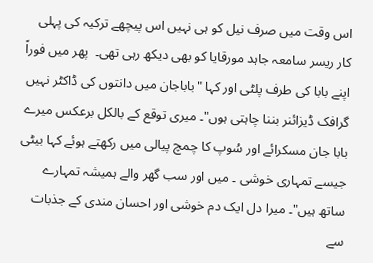اس وقت میں صرف نیل کو ہی نہیں اس پیچھے ترکیہ کی پہلی کار ریسر سامعہ جاہد مورقایا کو بھی دیکھ رہی تھی۔  پھر میں فوراً اپنے بابا کی طرف پلٹی اور کہا "باباجان میں دانتوں کی ڈاکٹر نہیں گرافک ڈیزائنر بننا چاہتی ہوں"۔ میری توقع کے بالکل برعکس میرے بابا جان مسکرائے اور سُوپ کا چمچ پیالی میں رکھتے ہوئے کہا بیٹی جیسے تمہاری خوشی ۔ میں اور سب گھر والے ہمیشہ تمہارے ساتھ ہیں"۔ میرا دل ایک دم خوشی اور احسان مندی کے جذبات سے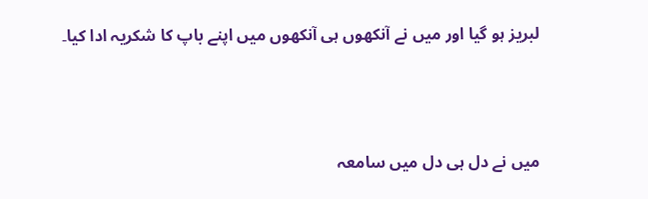لبریز ہو گیا اور میں نے آنکھوں ہی آنکھوں میں اپنے باپ کا شکریہ ادا کیا۔



میں نے دل ہی دل میں سامعہ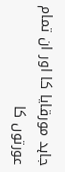جاہد مورقایا کا اور ان تمام عورتوں کا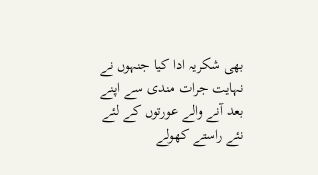بھی شکریہ ادا کیا جنہوں نے نہایت جرات مندی سے اپنے بعد آنے والے عورتوں کے لئے نئے راستے کھولے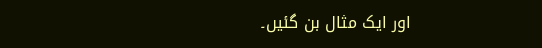اور ایک مثال بن گئیں۔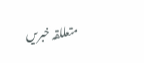متعللقہ خبریں